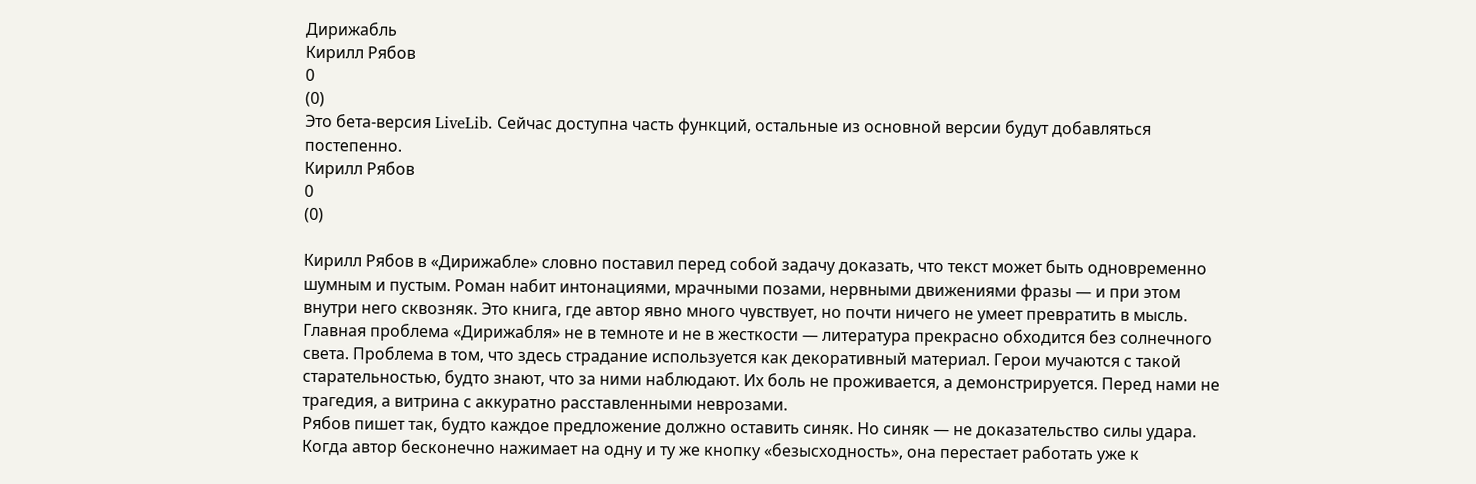Дирижабль
Кирилл Рябов
0
(0)
Это бета-версия LiveLib. Сейчас доступна часть функций, остальные из основной версии будут добавляться постепенно.
Кирилл Рябов
0
(0)

Кирилл Рябов в «Дирижабле» словно поставил перед собой задачу доказать, что текст может быть одновременно шумным и пустым. Роман набит интонациями, мрачными позами, нервными движениями фразы — и при этом внутри него сквозняк. Это книга, где автор явно много чувствует, но почти ничего не умеет превратить в мысль.
Главная проблема «Дирижабля» не в темноте и не в жесткости — литература прекрасно обходится без солнечного света. Проблема в том, что здесь страдание используется как декоративный материал. Герои мучаются с такой старательностью, будто знают, что за ними наблюдают. Их боль не проживается, а демонстрируется. Перед нами не трагедия, а витрина с аккуратно расставленными неврозами.
Рябов пишет так, будто каждое предложение должно оставить синяк. Но синяк — не доказательство силы удара. Когда автор бесконечно нажимает на одну и ту же кнопку «безысходность», она перестает работать уже к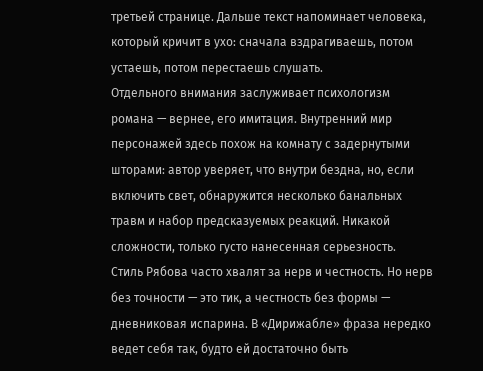третьей странице. Дальше текст напоминает человека, который кричит в ухо: сначала вздрагиваешь, потом устаешь, потом перестаешь слушать.
Отдельного внимания заслуживает психологизм романа — вернее, его имитация. Внутренний мир персонажей здесь похож на комнату с задернутыми шторами: автор уверяет, что внутри бездна, но, если включить свет, обнаружится несколько банальных травм и набор предсказуемых реакций. Никакой сложности, только густо нанесенная серьезность.
Стиль Рябова часто хвалят за нерв и честность. Но нерв без точности — это тик, а честность без формы — дневниковая испарина. В «Дирижабле» фраза нередко ведет себя так, будто ей достаточно быть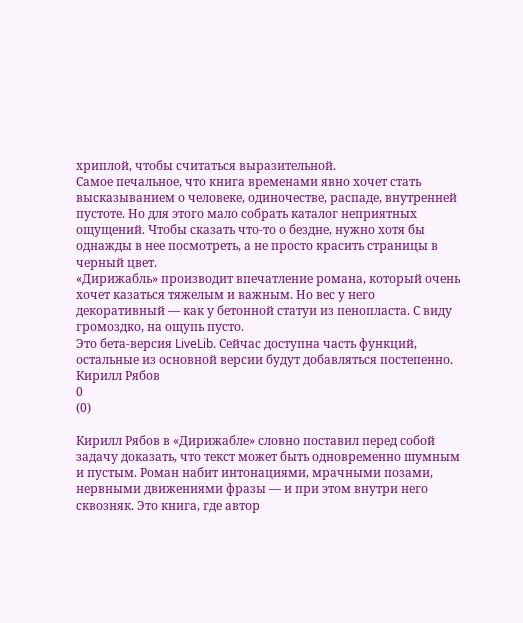хриплой, чтобы считаться выразительной.
Самое печальное, что книга временами явно хочет стать высказыванием о человеке, одиночестве, распаде, внутренней пустоте. Но для этого мало собрать каталог неприятных ощущений. Чтобы сказать что-то о бездне, нужно хотя бы однажды в нее посмотреть, а не просто красить страницы в черный цвет.
«Дирижабль» производит впечатление романа, который очень хочет казаться тяжелым и важным. Но вес у него декоративный — как у бетонной статуи из пенопласта. С виду громоздко, на ощупь пусто.
Это бета-версия LiveLib. Сейчас доступна часть функций, остальные из основной версии будут добавляться постепенно.
Кирилл Рябов
0
(0)

Кирилл Рябов в «Дирижабле» словно поставил перед собой задачу доказать, что текст может быть одновременно шумным и пустым. Роман набит интонациями, мрачными позами, нервными движениями фразы — и при этом внутри него сквозняк. Это книга, где автор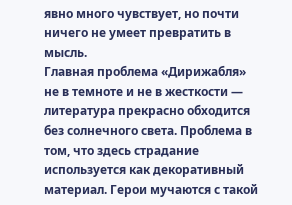явно много чувствует, но почти ничего не умеет превратить в мысль.
Главная проблема «Дирижабля» не в темноте и не в жесткости — литература прекрасно обходится без солнечного света. Проблема в том, что здесь страдание используется как декоративный материал. Герои мучаются с такой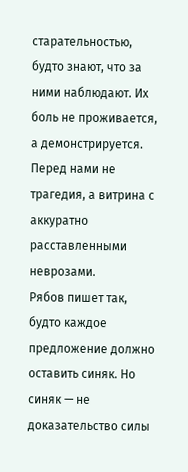старательностью, будто знают, что за ними наблюдают. Их боль не проживается, а демонстрируется. Перед нами не трагедия, а витрина с аккуратно расставленными неврозами.
Рябов пишет так, будто каждое предложение должно оставить синяк. Но синяк — не доказательство силы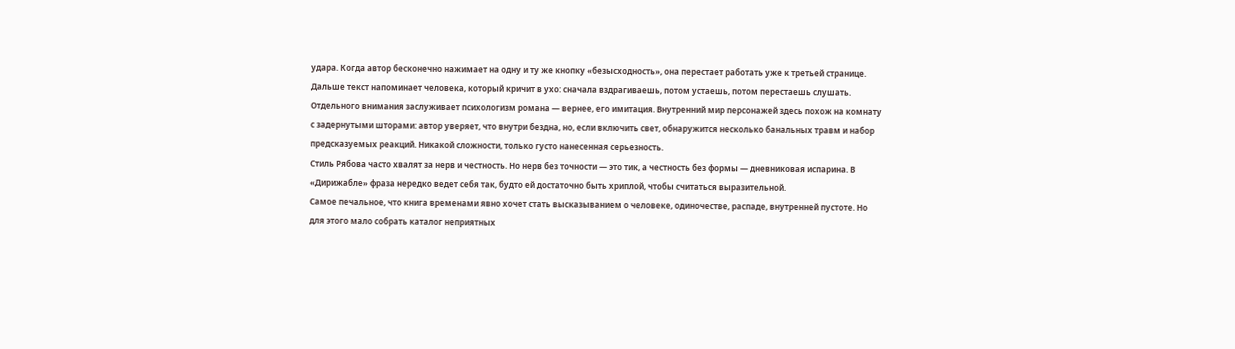удара. Когда автор бесконечно нажимает на одну и ту же кнопку «безысходность», она перестает работать уже к третьей странице. Дальше текст напоминает человека, который кричит в ухо: сначала вздрагиваешь, потом устаешь, потом перестаешь слушать.
Отдельного внимания заслуживает психологизм романа — вернее, его имитация. Внутренний мир персонажей здесь похож на комнату с задернутыми шторами: автор уверяет, что внутри бездна, но, если включить свет, обнаружится несколько банальных травм и набор предсказуемых реакций. Никакой сложности, только густо нанесенная серьезность.
Стиль Рябова часто хвалят за нерв и честность. Но нерв без точности — это тик, а честность без формы — дневниковая испарина. В «Дирижабле» фраза нередко ведет себя так, будто ей достаточно быть хриплой, чтобы считаться выразительной.
Самое печальное, что книга временами явно хочет стать высказыванием о человеке, одиночестве, распаде, внутренней пустоте. Но для этого мало собрать каталог неприятных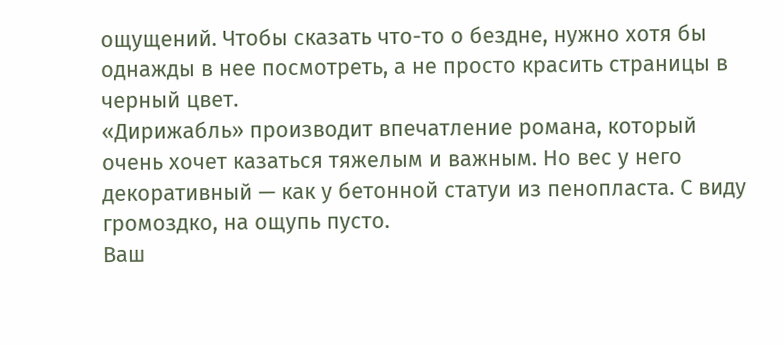ощущений. Чтобы сказать что-то о бездне, нужно хотя бы однажды в нее посмотреть, а не просто красить страницы в черный цвет.
«Дирижабль» производит впечатление романа, который очень хочет казаться тяжелым и важным. Но вес у него декоративный — как у бетонной статуи из пенопласта. С виду громоздко, на ощупь пусто.
Ваш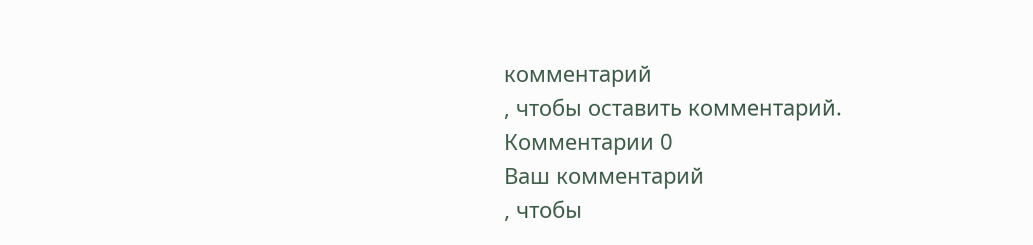комментарий
, чтобы оставить комментарий.
Комментарии 0
Ваш комментарий
, чтобы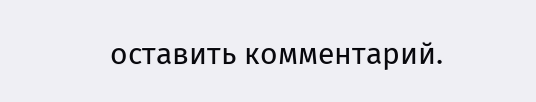оставить комментарий.